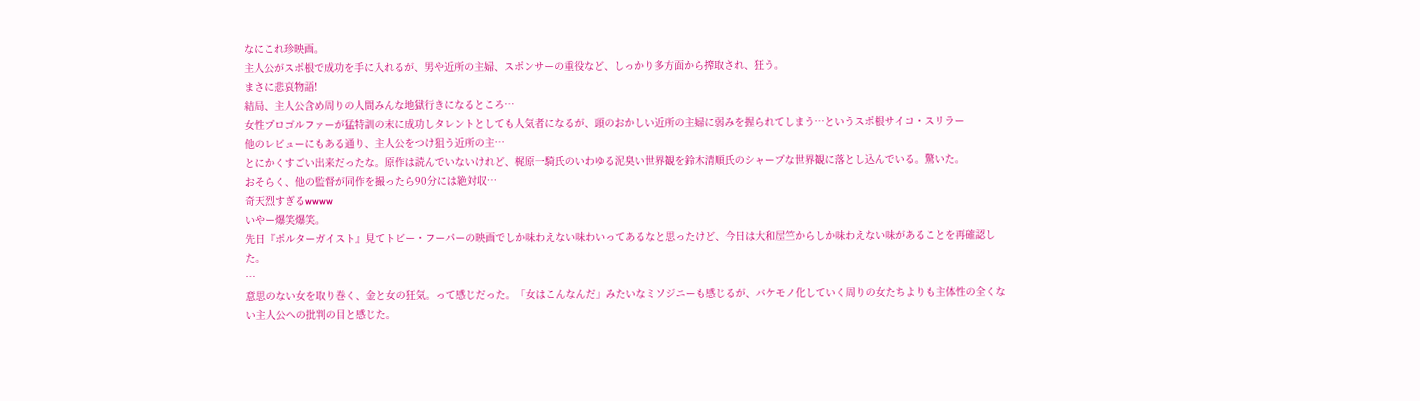なにこれ珍映画。
主人公がスポ根で成功を手に入れるが、男や近所の主婦、スポンサーの重役など、しっかり多方面から搾取され、狂う。
まさに悲哀物語!
結局、主人公含め周りの人間みんな地獄行きになるところ…
女性プロゴルファーが猛特訓の末に成功しタレントとしても人気者になるが、頭のおかしい近所の主婦に弱みを握られてしまう…というスポ根サイコ・スリラー
他のレビューにもある通り、主人公をつけ狙う近所の主…
とにかくすごい出来だったな。原作は読んでいないけれど、梶原一騎氏のいわゆる泥臭い世界観を鈴木清順氏のシャープな世界観に落とし込んでいる。驚いた。
おそらく、他の監督が同作を撮ったら90分には絶対収…
奇天烈すぎるwwww
いやー爆笑爆笑。
先日『ポルターガイスト』見てトビー・フーパーの映画でしか味わえない味わいってあるなと思ったけど、今日は大和屋竺からしか味わえない味があることを再確認した。
…
意思のない女を取り巻く、金と女の狂気。って感じだった。「女はこんなんだ」みたいなミソジニーも感じるが、バケモノ化していく周りの女たちよりも主体性の全くない主人公への批判の目と感じた。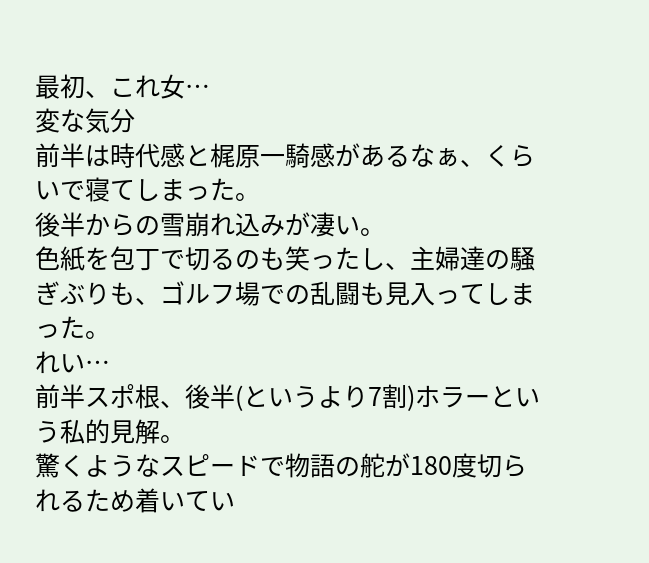最初、これ女…
変な気分
前半は時代感と梶原一騎感があるなぁ、くらいで寝てしまった。
後半からの雪崩れ込みが凄い。
色紙を包丁で切るのも笑ったし、主婦達の騒ぎぶりも、ゴルフ場での乱闘も見入ってしまった。
れい…
前半スポ根、後半(というより7割)ホラーという私的見解。
驚くようなスピードで物語の舵が180度切られるため着いてい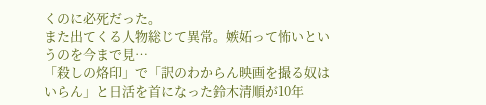くのに必死だった。
また出てくる人物総じて異常。嫉妬って怖いというのを今まで見…
「殺しの烙印」で「訳のわからん映画を撮る奴はいらん」と日活を首になった鈴木清順が10年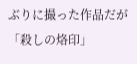ぶりに撮った作品だが「殺しの烙印」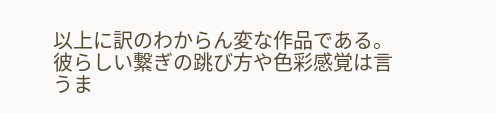以上に訳のわからん変な作品である。彼らしい繋ぎの跳び方や色彩感覚は言うま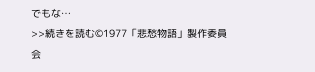でもな…
>>続きを読む©1977「悲愁物語」製作委員会